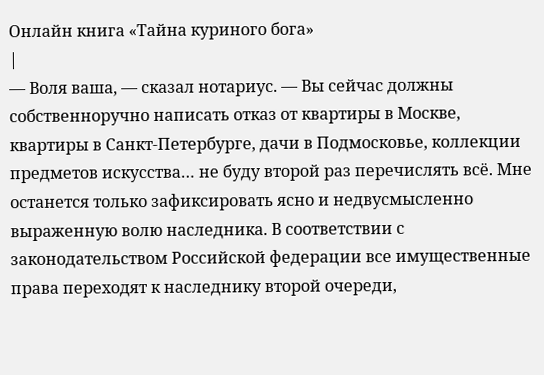Онлайн книга «Тайна куриного бога»
|
— Воля ваша, — сказал нотариус. — Вы сейчас должны собственноручно написать отказ от квартиры в Москве, квартиры в Санкт-Петербурге, дачи в Подмосковье, коллекции предметов искусства… не буду второй раз перечислять всё. Мне останется только зафиксировать ясно и недвусмысленно выраженную волю наследника. В соответствии с законодательством Российской федерации все имущественные права переходят к наследнику второй очереди,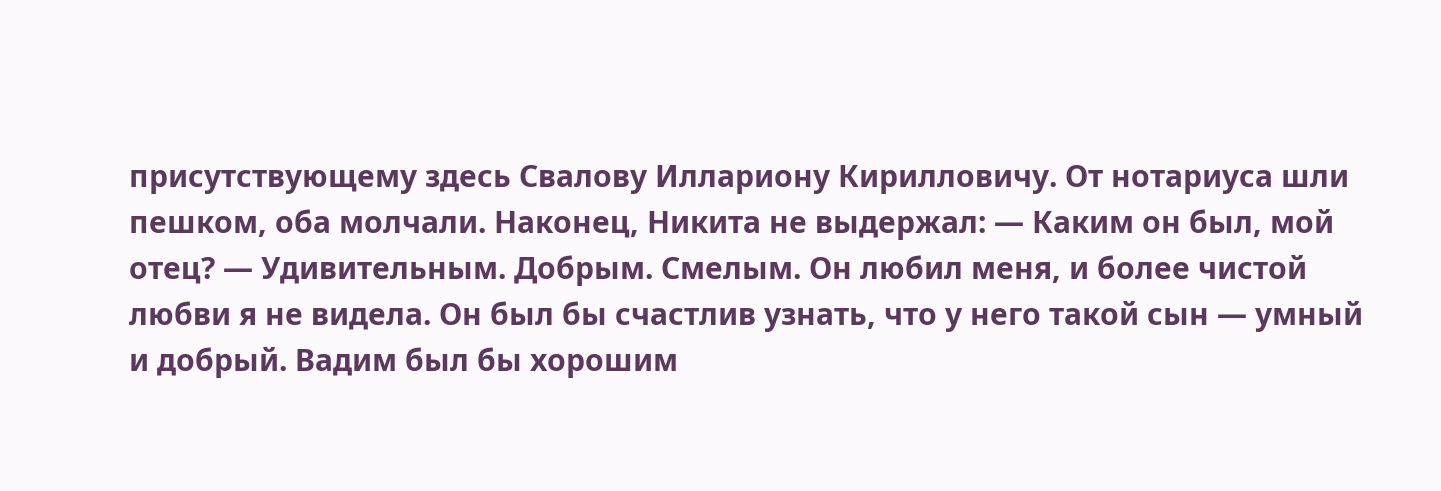присутствующему здесь Свалову Иллариону Кирилловичу. От нотариуса шли пешком, оба молчали. Наконец, Никита не выдержал: — Каким он был, мой отец? — Удивительным. Добрым. Смелым. Он любил меня, и более чистой любви я не видела. Он был бы счастлив узнать, что у него такой сын — умный и добрый. Вадим был бы хорошим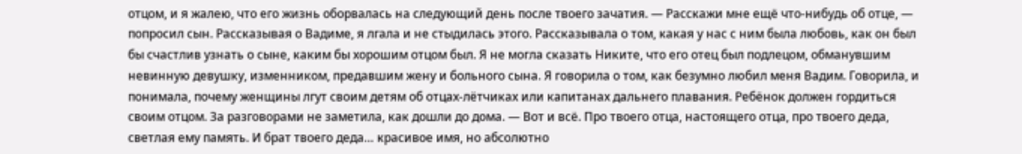отцом, и я жалею, что его жизнь оборвалась на следующий день после твоего зачатия. — Расскажи мне ещё что-нибудь об отце, — попросил сын. Рассказывая о Вадиме, я лгала и не стыдилась этого. Рассказывала о том, какая у нас с ним была любовь, как он был бы счастлив узнать о сыне, каким бы хорошим отцом был. Я не могла сказать Никите, что его отец был подлецом, обманувшим невинную девушку, изменником, предавшим жену и больного сына. Я говорила о том, как безумно любил меня Вадим. Говорила, и понимала, почему женщины лгут своим детям об отцах-лётчиках или капитанах дальнего плавания. Ребёнок должен гордиться своим отцом. За разговорами не заметила, как дошли до дома. — Вот и всё. Про твоего отца, настоящего отца, про твоего деда, светлая ему память. И брат твоего деда… красивое имя, но абсолютно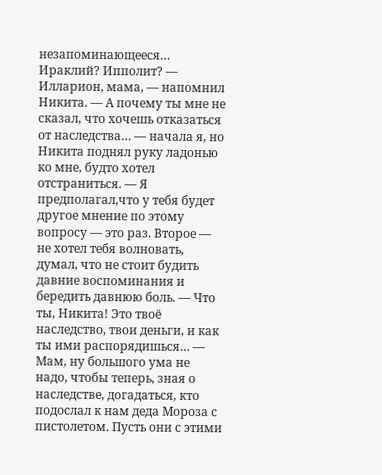незапоминающееся… Ираклий? Ипполит? — Илларион, мама, — напомнил Никита. — А почему ты мне не сказал, что хочешь отказаться от наследства… — начала я, но Никита поднял руку ладонью ко мне, будто хотел отстраниться. — Я предполагал,что у тебя будет другое мнение по этому вопросу — это раз. Второе — не хотел тебя волновать, думал, что не стоит будить давние воспоминания и бередить давнюю боль. — Что ты, Никита! Это твоё наследство, твои деньги, и как ты ими распорядишься… — Мам, ну большого ума не надо, чтобы теперь, зная о наследстве, догадаться, кто подослал к нам деда Мороза с пистолетом. Пусть они с этими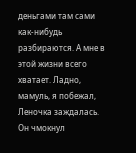деньгами там сами как-нибудь разбираются. А мне в этой жизни всего хватает. Ладно, мамуль, я побежал, Леночка заждалась. Он чмокнул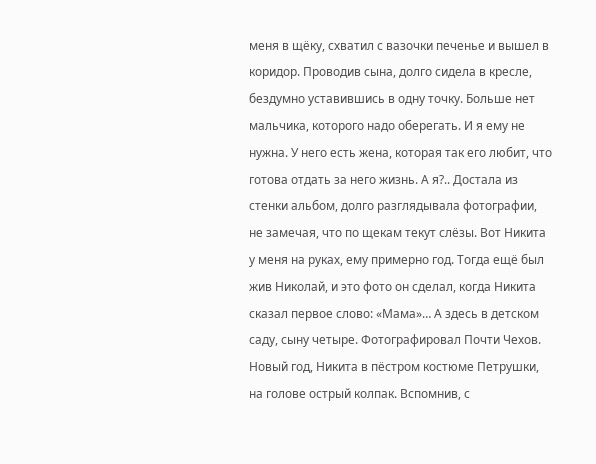меня в щёку, схватил с вазочки печенье и вышел в коридор. Проводив сына, долго сидела в кресле, бездумно уставившись в одну точку. Больше нет мальчика, которого надо оберегать. И я ему не нужна. У него есть жена, которая так его любит, что готова отдать за него жизнь. А я?.. Достала из стенки альбом, долго разглядывала фотографии, не замечая, что по щекам текут слёзы. Вот Никита у меня на руках, ему примерно год. Тогда ещё был жив Николай, и это фото он сделал, когда Никита сказал первое слово: «Мама»… А здесь в детском саду, сыну четыре. Фотографировал Почти Чехов. Новый год, Никита в пёстром костюме Петрушки, на голове острый колпак. Вспомнив, с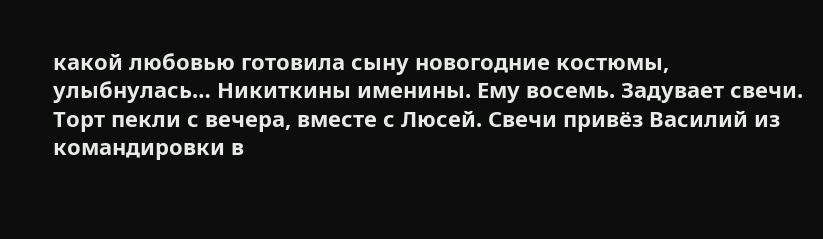какой любовью готовила сыну новогодние костюмы, улыбнулась… Никиткины именины. Ему восемь. Задувает свечи. Торт пекли с вечера, вместе с Люсей. Свечи привёз Василий из командировки в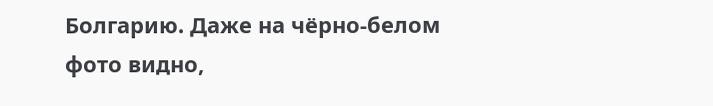Болгарию. Даже на чёрно-белом фото видно,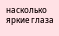насколько яркие глаза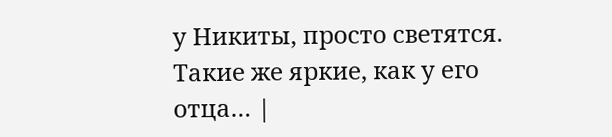у Никиты, просто светятся. Такие же яркие, как у его отца… |